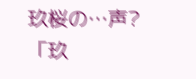玖桜の…声? 「玖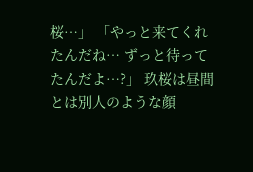桜…」 「やっと来てくれたんだね… ずっと待ってたんだよ…?」 玖桜は昼間とは別人のような顔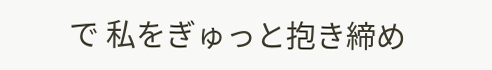で 私をぎゅっと抱き締め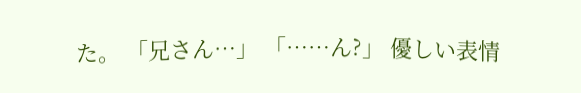た。 「兄さん…」 「……ん?」 優しい表情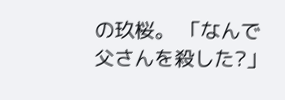の玖桜。 「なんで父さんを殺した?」